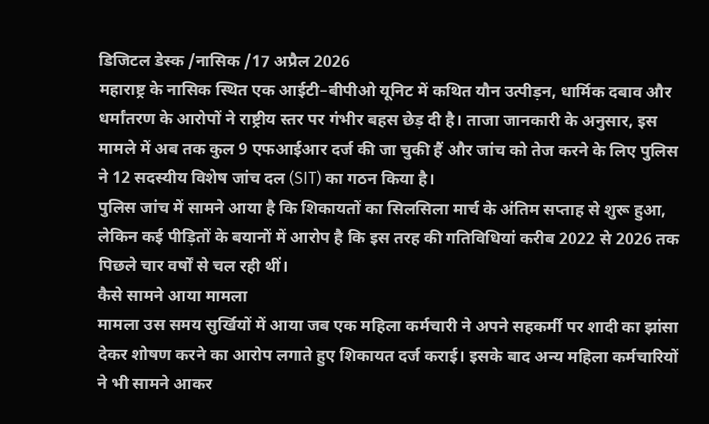डिजिटल डेस्क /नासिक /17 अप्रैल 2026
महाराष्ट्र के नासिक स्थित एक आईटी–बीपीओ यूनिट में कथित यौन उत्पीड़न, धार्मिक दबाव और धर्मांतरण के आरोपों ने राष्ट्रीय स्तर पर गंभीर बहस छेड़ दी है। ताजा जानकारी के अनुसार, इस मामले में अब तक कुल 9 एफआईआर दर्ज की जा चुकी हैं और जांच को तेज करने के लिए पुलिस ने 12 सदस्यीय विशेष जांच दल (SIT) का गठन किया है।
पुलिस जांच में सामने आया है कि शिकायतों का सिलसिला मार्च के अंतिम सप्ताह से शुरू हुआ, लेकिन कई पीड़ितों के बयानों में आरोप है कि इस तरह की गतिविधियां करीब 2022 से 2026 तक पिछले चार वर्षों से चल रही थीं।
कैसे सामने आया मामला
मामला उस समय सुर्खियों में आया जब एक महिला कर्मचारी ने अपने सहकर्मी पर शादी का झांसा देकर शोषण करने का आरोप लगाते हुए शिकायत दर्ज कराई। इसके बाद अन्य महिला कर्मचारियों ने भी सामने आकर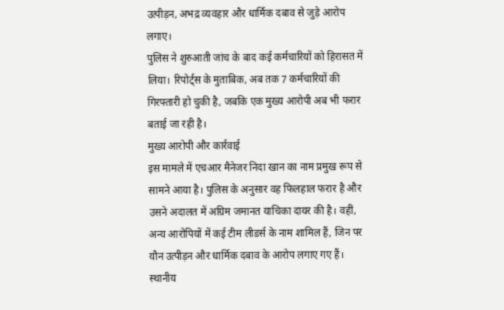उत्पीड़न, अभद्र व्यवहार और धार्मिक दबाव से जुड़े आरोप लगाए।
पुलिस ने शुरुआती जांच के बाद कई कर्मचारियों को हिरासत में लिया। रिपोर्ट्स के मुताबिक, अब तक 7 कर्मचारियों की गिरफ्तारी हो चुकी है, जबकि एक मुख्य आरोपी अब भी फरार बताई जा रही है।
मुख्य आरोपी और कार्रवाई
इस मामले में एचआर मैनेजर निदा खान का नाम प्रमुख रूप से सामने आया है। पुलिस के अनुसार वह फिलहाल फरार है और उसने अदालत में अग्रिम जमानत याचिका दायर की है। वहीं, अन्य आरोपियों में कई टीम लीडर्स के नाम शामिल हैं, जिन पर यौन उत्पीड़न और धार्मिक दबाव के आरोप लगाए गए हैं।
स्थानीय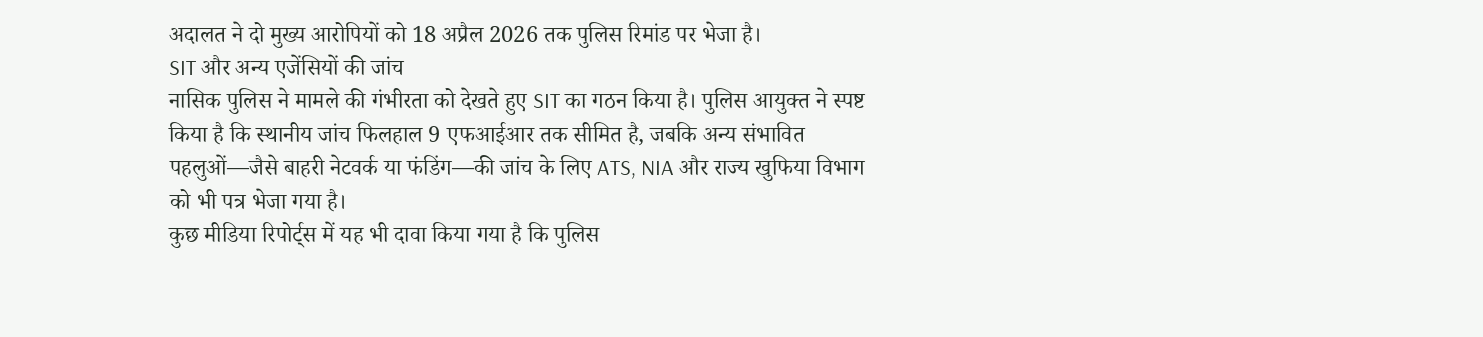अदालत ने दो मुख्य आरोपियों को 18 अप्रैल 2026 तक पुलिस रिमांड पर भेजा है।
SIT और अन्य एजेंसियों की जांच
नासिक पुलिस ने मामले की गंभीरता को देखते हुए SIT का गठन किया है। पुलिस आयुक्त ने स्पष्ट किया है कि स्थानीय जांच फिलहाल 9 एफआईआर तक सीमित है, जबकि अन्य संभावित पहलुओं—जैसे बाहरी नेटवर्क या फंडिंग—की जांच के लिए ATS, NIA और राज्य खुफिया विभाग को भी पत्र भेजा गया है।
कुछ मीडिया रिपोर्ट्स में यह भी दावा किया गया है कि पुलिस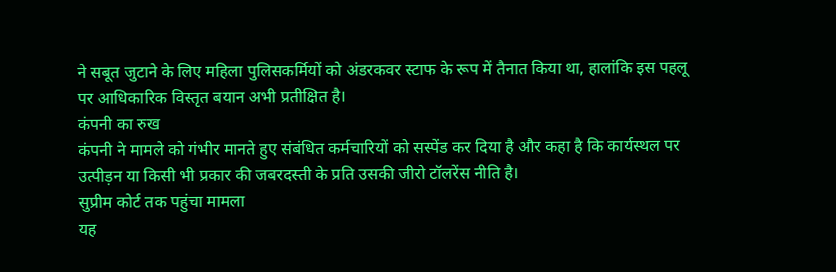ने सबूत जुटाने के लिए महिला पुलिसकर्मियों को अंडरकवर स्टाफ के रूप में तैनात किया था, हालांकि इस पहलू पर आधिकारिक विस्तृत बयान अभी प्रतीक्षित है।
कंपनी का रुख
कंपनी ने मामले को गंभीर मानते हुए संबंधित कर्मचारियों को सस्पेंड कर दिया है और कहा है कि कार्यस्थल पर उत्पीड़न या किसी भी प्रकार की जबरदस्ती के प्रति उसकी जीरो टॉलरेंस नीति है।
सुप्रीम कोर्ट तक पहुंचा मामला
यह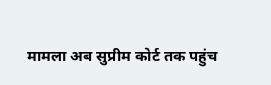मामला अब सुप्रीम कोर्ट तक पहुंच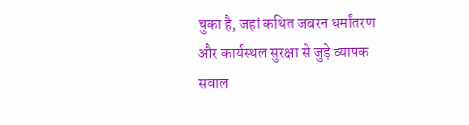चुका है, जहां कथित जबरन धर्मांतरण और कार्यस्थल सुरक्षा से जुड़े व्यापक सवाल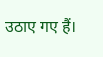उठाए गए हैं।